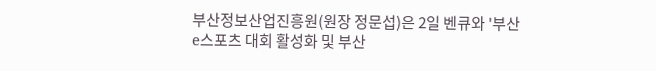부산정보산업진흥원(원장 정문섭)은 2일 벤큐와 '부산 e스포츠 대회 활성화 및 부산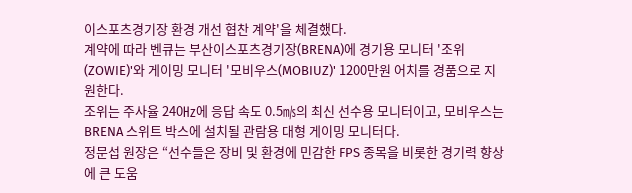이스포츠경기장 환경 개선 협찬 계약'을 체결했다.
계약에 따라 벤큐는 부산이스포츠경기장(BRENA)에 경기용 모니터 '조위(ZOWIE)'와 게이밍 모니터 '모비우스(MOBIUZ)' 1200만원 어치를 경품으로 지원한다.
조위는 주사율 240㎐에 응답 속도 0.5㎧의 최신 선수용 모니터이고, 모비우스는 BRENA 스위트 박스에 설치될 관람용 대형 게이밍 모니터다.
정문섭 원장은 “선수들은 장비 및 환경에 민감한 FPS 종목을 비롯한 경기력 향상에 큰 도움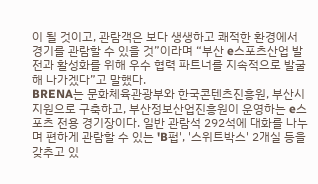이 될 것이고, 관람객은 보다 생생하고 쾌적한 환경에서 경기를 관람할 수 있을 것”이라며 “부산 e스포츠산업 발전과 활성화를 위해 우수 협력 파트너를 지속적으로 발굴해 나가겠다”고 말했다.
BRENA는 문화체육관광부와 한국콘텐츠진흥원, 부산시 지원으로 구축하고, 부산정보산업진흥원이 운영하는 e스포츠 전용 경기장이다. 일반 관람석 292석에 대화를 나누며 편하게 관람할 수 있는 'B펍', '스위트박스' 2개실 등을 갖추고 있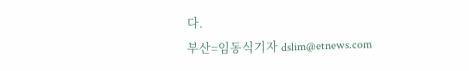다.
부산=임동식기자 dslim@etnews.com